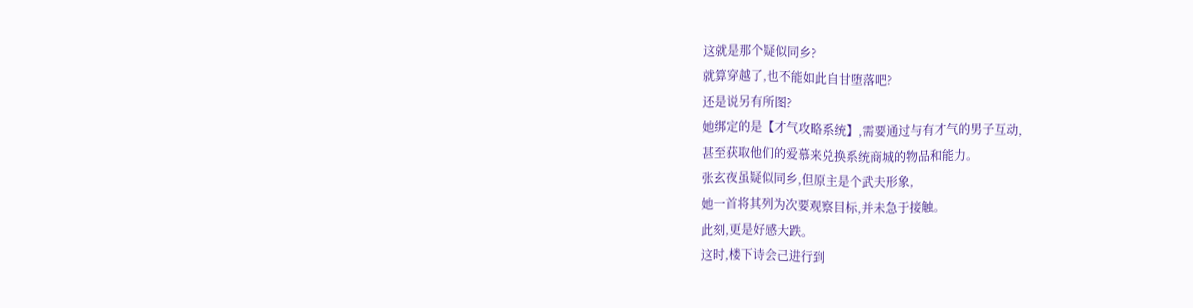这就是那个疑似同乡?
就算穿越了,也不能如此自甘堕落吧?
还是说另有所图?
她绑定的是【才气攻略系统】,需要通过与有才气的男子互动,
甚至获取他们的爱慕来兑换系统商城的物品和能力。
张玄夜虽疑似同乡,但原主是个武夫形象,
她一首将其列为次要观察目标,并未急于接触。
此刻,更是好感大跌。
这时,楼下诗会己进行到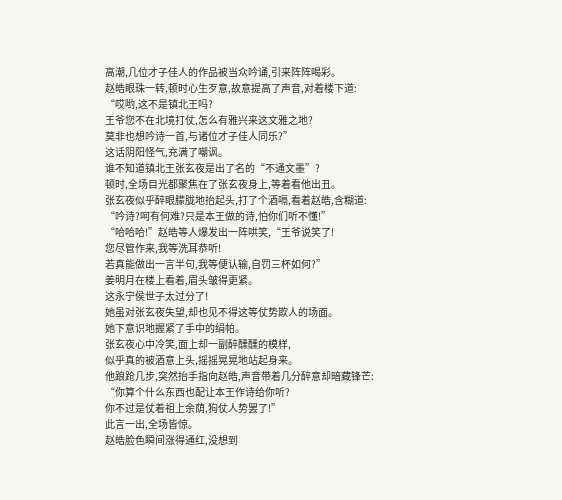高潮,几位才子佳人的作品被当众吟诵,引来阵阵喝彩。
赵皓眼珠一转,顿时心生歹意,故意提高了声音,对着楼下道:
“哎哟,这不是镇北王吗?
王爷您不在北境打仗,怎么有雅兴来这文雅之地?
莫非也想吟诗一首,与诸位才子佳人同乐?”
这话阴阳怪气,充满了嘲讽。
谁不知道镇北王张玄夜是出了名的“不通文墨”?
顿时,全场目光都聚焦在了张玄夜身上,等着看他出丑。
张玄夜似乎醉眼朦胧地抬起头,打了个酒嗝,看着赵皓,含糊道:
“吟诗?呵有何难?只是本王做的诗,怕你们听不懂!”
“哈哈哈!”赵皓等人爆发出一阵哄笑,“王爷说笑了!
您尽管作来,我等洗耳恭听!
若真能做出一言半句,我等便认输,自罚三杯如何?”
姜明月在楼上看着,眉头皱得更紧。
这永宁侯世子太过分了!
她虽对张玄夜失望,却也见不得这等仗势欺人的场面。
她下意识地握紧了手中的绢帕。
张玄夜心中冷笑,面上却一副醉醺醺的模样,
似乎真的被酒意上头,摇摇晃晃地站起身来。
他踉跄几步,突然抬手指向赵皓,声音带着几分醉意却暗藏锋芒:
“你算个什么东西也配让本王作诗给你听?
你不过是仗着祖上余荫,狗仗人势罢了!”
此言一出,全场皆惊。
赵皓脸色瞬间涨得通红,没想到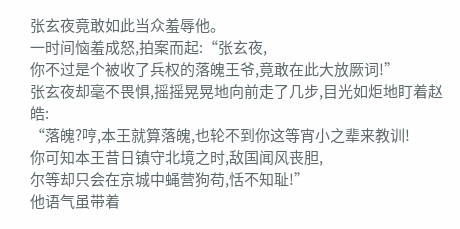张玄夜竟敢如此当众羞辱他。
一时间恼羞成怒,拍案而起:“张玄夜,
你不过是个被收了兵权的落魄王爷,竟敢在此大放厥词!”
张玄夜却毫不畏惧,摇摇晃晃地向前走了几步,目光如炬地盯着赵皓:
“落魄?哼,本王就算落魄,也轮不到你这等宵小之辈来教训!
你可知本王昔日镇守北境之时,敌国闻风丧胆,
尔等却只会在京城中蝇营狗苟,恬不知耻!”
他语气虽带着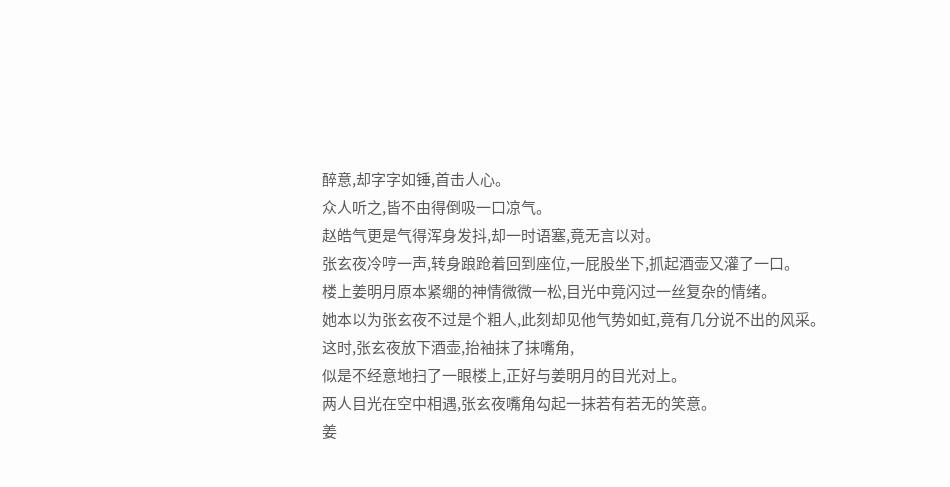醉意,却字字如锤,首击人心。
众人听之,皆不由得倒吸一口凉气。
赵皓气更是气得浑身发抖,却一时语塞,竟无言以对。
张玄夜冷哼一声,转身踉跄着回到座位,一屁股坐下,抓起酒壶又灌了一口。
楼上姜明月原本紧绷的神情微微一松,目光中竟闪过一丝复杂的情绪。
她本以为张玄夜不过是个粗人,此刻却见他气势如虹,竟有几分说不出的风采。
这时,张玄夜放下酒壶,抬袖抹了抹嘴角,
似是不经意地扫了一眼楼上,正好与姜明月的目光对上。
两人目光在空中相遇,张玄夜嘴角勾起一抹若有若无的笑意。
姜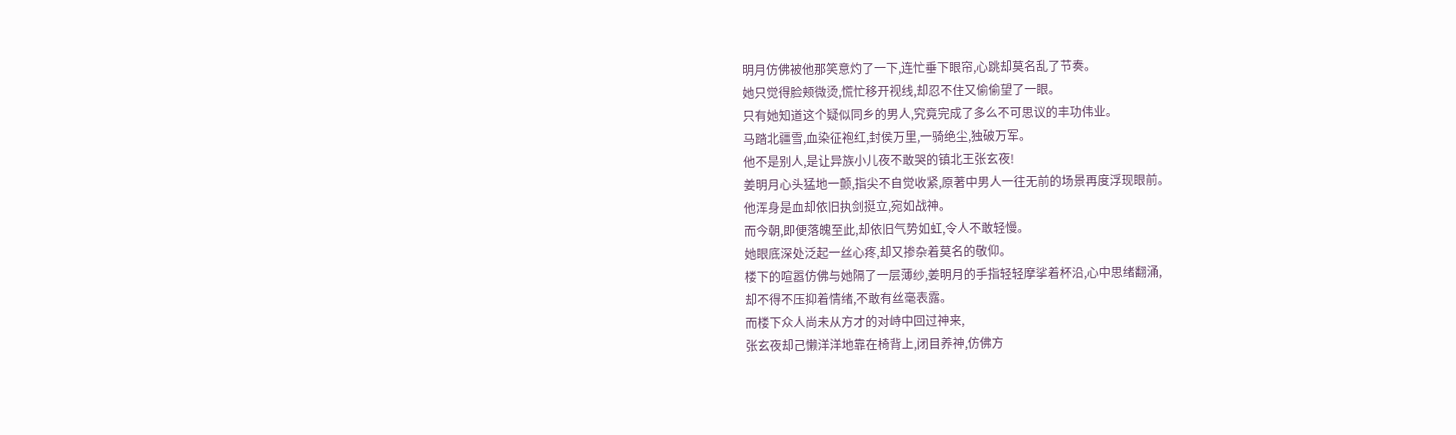明月仿佛被他那笑意灼了一下,连忙垂下眼帘,心跳却莫名乱了节奏。
她只觉得脸颊微烫,慌忙移开视线,却忍不住又偷偷望了一眼。
只有她知道这个疑似同乡的男人,究竟完成了多么不可思议的丰功伟业。
马踏北疆雪,血染征袍红,封侯万里,一骑绝尘,独破万军。
他不是别人,是让异族小儿夜不敢哭的镇北王张玄夜!
姜明月心头猛地一颤,指尖不自觉收紧,原著中男人一往无前的场景再度浮现眼前。
他浑身是血却依旧执剑挺立,宛如战神。
而今朝,即便落魄至此,却依旧气势如虹,令人不敢轻慢。
她眼底深处泛起一丝心疼,却又掺杂着莫名的敬仰。
楼下的喧嚣仿佛与她隔了一层薄纱,姜明月的手指轻轻摩挲着杯沿,心中思绪翻涌,
却不得不压抑着情绪,不敢有丝毫表露。
而楼下众人尚未从方才的对峙中回过神来,
张玄夜却己懒洋洋地靠在椅背上,闭目养神,仿佛方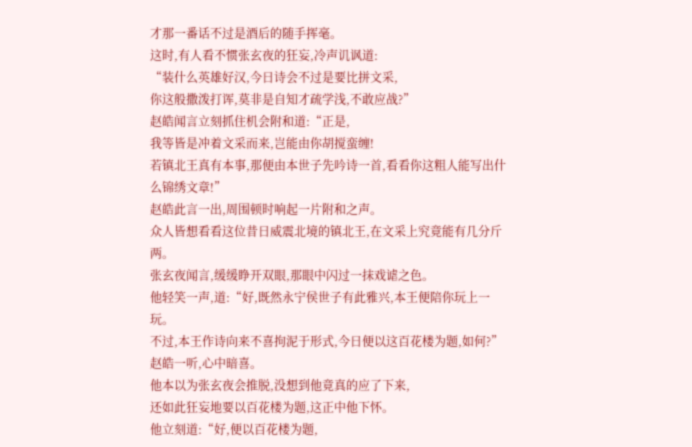才那一番话不过是酒后的随手挥毫。
这时,有人看不惯张玄夜的狂妄,冷声讥讽道:
“装什么英雄好汉,今日诗会不过是要比拼文采,
你这般撒泼打诨,莫非是自知才疏学浅,不敢应战?”
赵皓闻言立刻抓住机会附和道:“正是,
我等皆是冲着文采而来,岂能由你胡搅蛮缠!
若镇北王真有本事,那便由本世子先吟诗一首,看看你这粗人能写出什么锦绣文章!”
赵皓此言一出,周围顿时响起一片附和之声。
众人皆想看看这位昔日威震北境的镇北王,在文采上究竟能有几分斤两。
张玄夜闻言,缓缓睁开双眼,那眼中闪过一抹戏谑之色。
他轻笑一声,道:“好,既然永宁侯世子有此雅兴,本王便陪你玩上一玩。
不过,本王作诗向来不喜拘泥于形式,今日便以这百花楼为题,如何?”
赵皓一听,心中暗喜。
他本以为张玄夜会推脱,没想到他竟真的应了下来,
还如此狂妄地要以百花楼为题,这正中他下怀。
他立刻道:“好,便以百花楼为题,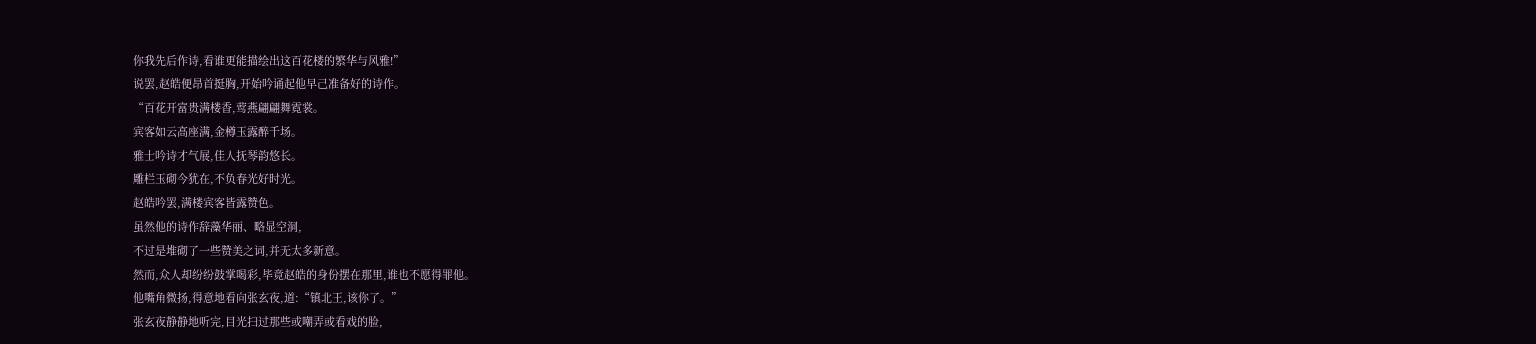你我先后作诗,看谁更能描绘出这百花楼的繁华与风雅!”
说罢,赵皓便昂首挺胸,开始吟诵起他早己准备好的诗作。
“百花开富贵满楼香,莺燕翩翩舞霓裳。
宾客如云高座满,金樽玉露醉千场。
雅士吟诗才气展,佳人抚琴韵悠长。
雕栏玉砌今犹在,不负春光好时光。
赵皓吟罢,满楼宾客皆露赞色。
虽然他的诗作辞藻华丽、略显空洞,
不过是堆砌了一些赞美之词,并无太多新意。
然而,众人却纷纷鼓掌喝彩,毕竟赵皓的身份摆在那里,谁也不愿得罪他。
他嘴角微扬,得意地看向张玄夜,道:“镇北王,该你了。”
张玄夜静静地听完,目光扫过那些或嘲弄或看戏的脸,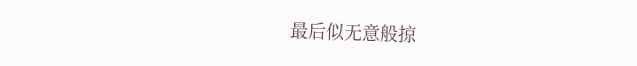最后似无意般掠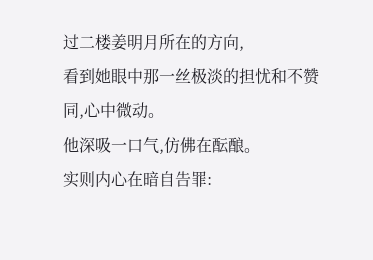过二楼姜明月所在的方向,
看到她眼中那一丝极淡的担忧和不赞同,心中微动。
他深吸一口气,仿佛在酝酿。
实则内心在暗自告罪: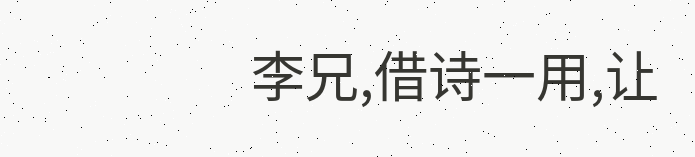李兄,借诗一用,让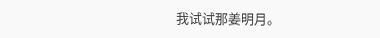我试试那姜明月。